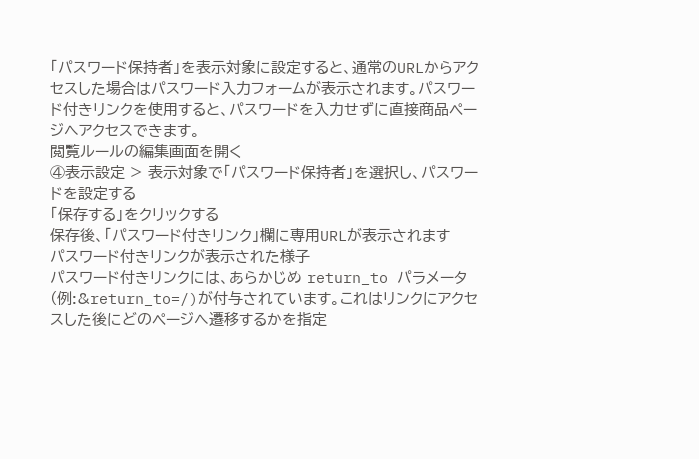「パスワード保持者」を表示対象に設定すると、通常のURLからアクセスした場合はパスワード入力フォームが表示されます。パスワード付きリンクを使用すると、パスワードを入力せずに直接商品ページへアクセスできます。
閲覧ルールの編集画面を開く
④表示設定 > 表示対象で「パスワード保持者」を選択し、パスワードを設定する
「保存する」をクリックする
保存後、「パスワード付きリンク」欄に専用URLが表示されます
パスワード付きリンクが表示された様子
パスワード付きリンクには、あらかじめ return_to パラメータ(例:&return_to=/)が付与されています。これはリンクにアクセスした後にどのページへ遷移するかを指定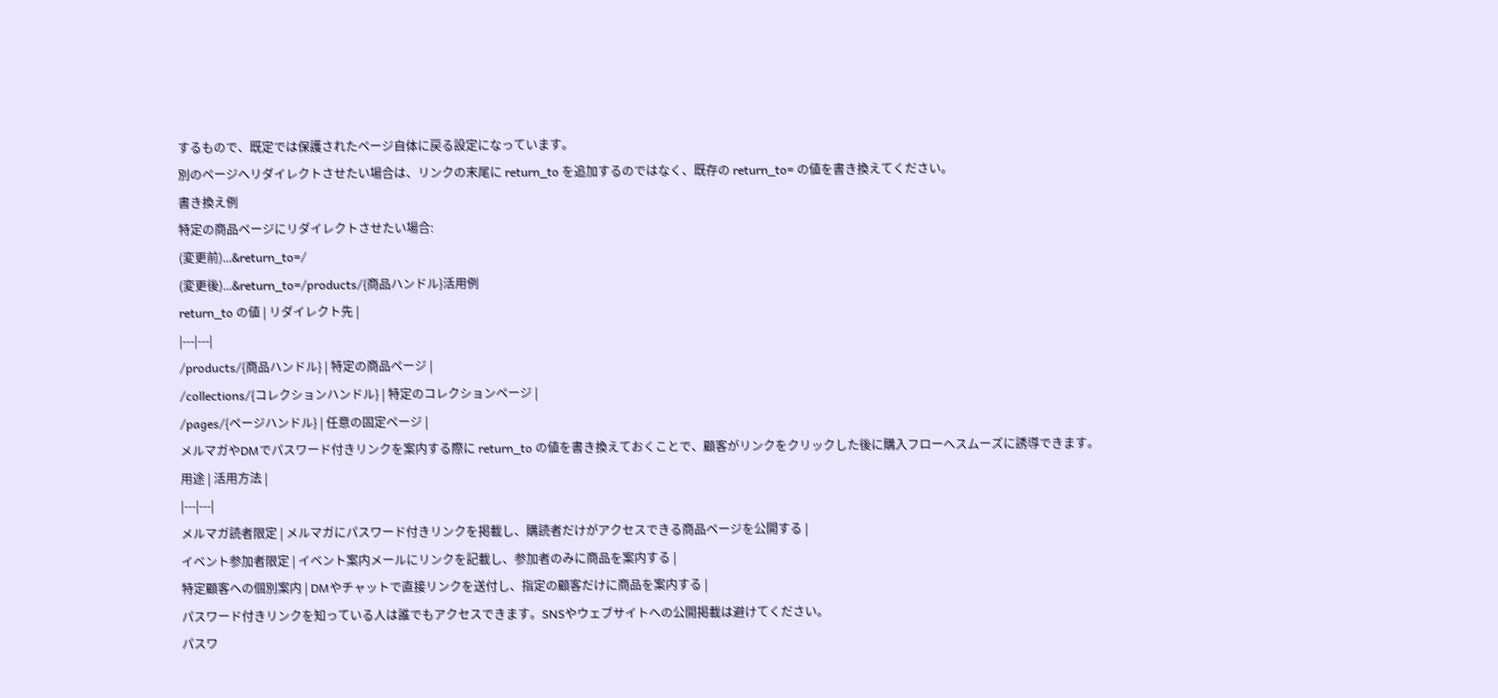するもので、既定では保護されたページ自体に戻る設定になっています。
別のページへリダイレクトさせたい場合は、リンクの末尾に return_to を追加するのではなく、既存の return_to= の値を書き換えてください。
書き換え例
特定の商品ページにリダイレクトさせたい場合:
(変更前)...&return_to=/
(変更後)...&return_to=/products/{商品ハンドル}活用例
return_to の値 | リダイレクト先 |
|---|---|
/products/{商品ハンドル} | 特定の商品ページ |
/collections/{コレクションハンドル} | 特定のコレクションページ |
/pages/{ページハンドル} | 任意の固定ページ |
メルマガやDMでパスワード付きリンクを案内する際に return_to の値を書き換えておくことで、顧客がリンクをクリックした後に購入フローへスムーズに誘導できます。
用途 | 活用方法 |
|---|---|
メルマガ読者限定 | メルマガにパスワード付きリンクを掲載し、購読者だけがアクセスできる商品ページを公開する |
イベント参加者限定 | イベント案内メールにリンクを記載し、参加者のみに商品を案内する |
特定顧客への個別案内 | DMやチャットで直接リンクを送付し、指定の顧客だけに商品を案内する |
パスワード付きリンクを知っている人は誰でもアクセスできます。SNSやウェブサイトへの公開掲載は避けてください。
パスワ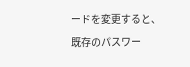ードを変更すると、既存のパスワー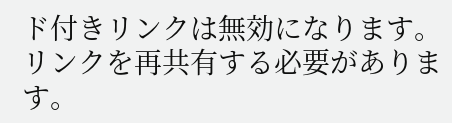ド付きリンクは無効になります。リンクを再共有する必要があります。